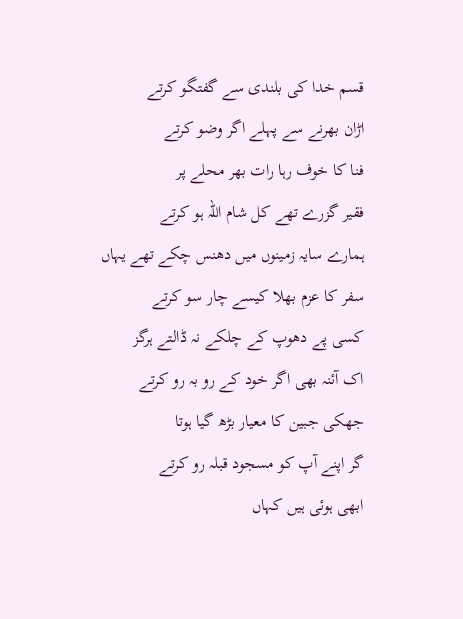قسم خدا کی بلندی سے گفتگو کرتے
اڑان بھرنے سے پہلے اگر وضو کرتے
فنا کا خوف رہا رات بھر محلے پر
فقیر گزرے تھے کل شام اللہ ہو کرتے
ہمارے سایہ زمینوں میں دھنس چکے تھے یہاں
سفر کا عزم بھلا کیسے چار سو کرتے
کسی پے دھوپ کے چلکے نہ ڈالتے ہرگز
اک آئنہ بھی اگر خود کے رو بہ رو کرتے
جھکی جبین کا معیار بڑھ گیا ہوتا
گر اپنے آپ کو مسجود قبلہ رو کرتے
ابھی ہوئی ہیں کہاں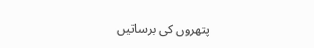پتھروں کی برساتیں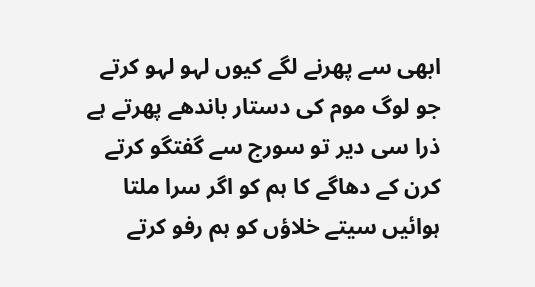ابھی سے پھرنے لگے کیوں لہو لہو کرتے
جو لوگ موم کی دستار باندھے پھرتے ہے
ذرا سی دیر تو سورج سے گفتگو کرتے
کرن کے دھاگے کا ہم کو اگر سرا ملتا
ہوائیں سیتے خلاؤں کو ہم رفو کرتے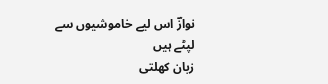نوازؔ اس لیے خاموشیوں سے لپٹے ہیں
زبان کھلتی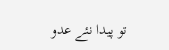تو پیدا نئے عدو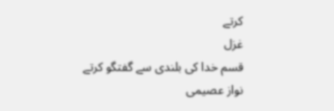کرتے
غزل
قسم خدا کی بلندی سے گفتگو کرتے
نواز عصیمی